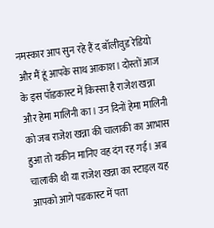नमस्कार आप सुन रहे हैं द बॉलीवुड रेडियो और मैं हूं आपके साथ आकाश। दोस्तों आज के इस पॉडकास्ट में किस्सा है राजेश खन्ना और हेमा मालिनी का। उन दिनों हेमा मालिनी को जब राजेश खन्ना की चालाकी का आभास हुआ तो यकीन मानिए वह दंग रह गई। अब चालाकी थी या राजेश खन्ना का स्टाइल यह आपको आगे पडकास्ट में पता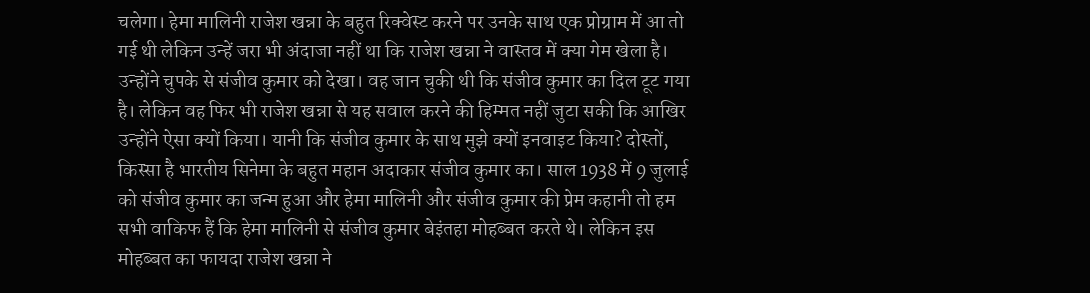चलेगा। हेमा मालिनी राजेश खन्ना के बहुत रिक्वेस्ट करने पर उनके साथ एक प्रोग्राम में आ तो गई थी लेकिन उन्हें जरा भी अंदाजा नहीं था कि राजेश खन्ना ने वास्तव में क्या गेम खेला है। उन्होंने चुपके से संजीव कुमार को देखा। वह जान चुकी थी कि संजीव कुमार का दिल टूट गया है। लेकिन वह फिर भी राजेश खन्ना से यह सवाल करने की हिम्मत नहीं जुटा सकी कि आखिर उन्होंने ऐसा क्यों किया। यानी कि संजीव कुमार के साथ मुझे क्यों इनवाइट किया? दोस्तों, किस्सा है भारतीय सिनेमा के बहुत महान अदाकार संजीव कुमार का। साल 1938 में 9 जुलाई को संजीव कुमार का जन्म हुआ और हेमा मालिनी और संजीव कुमार की प्रेम कहानी तो हम सभी वाकिफ हैं कि हेमा मालिनी से संजीव कुमार बेइंतहा मोहब्बत करते थे। लेकिन इस मोहब्बत का फायदा राजेश खन्ना ने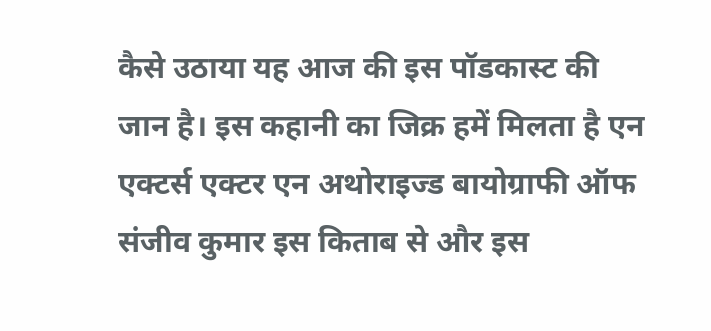कैसे उठाया यह आज की इस पॉडकास्ट की जान है। इस कहानी का जिक्र हमें मिलता है एन एक्टर्स एक्टर एन अथोराइज्ड बायोग्राफी ऑफ संजीव कुमार इस किताब से और इस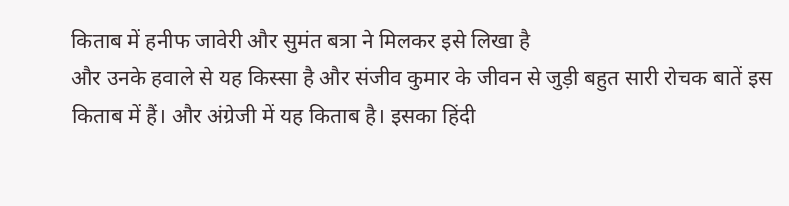किताब में हनीफ जावेरी और सुमंत बत्रा ने मिलकर इसे लिखा है
और उनके हवाले से यह किस्सा है और संजीव कुमार के जीवन से जुड़ी बहुत सारी रोचक बातें इस किताब में हैं। और अंग्रेजी में यह किताब है। इसका हिंदी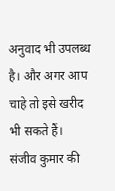अनुवाद भी उपलब्ध है। और अगर आप चाहे तो इसे खरीद भी सकते हैं। संजीव कुमार की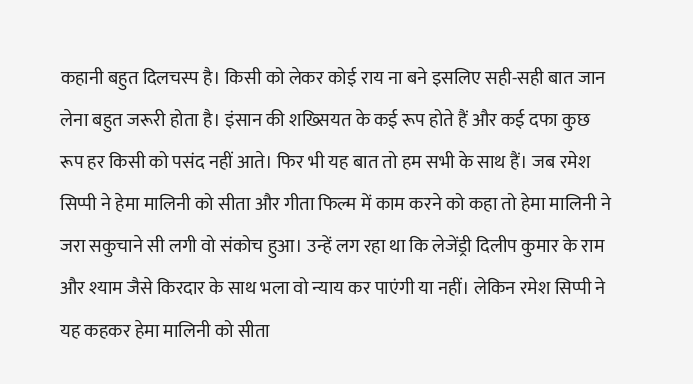कहानी बहुत दिलचस्प है। किसी को लेकर कोई राय ना बने इसलिए सही-सही बात जान लेना बहुत जरूरी होता है। इंसान की शख्सियत के कई रूप होते हैं और कई दफा कुछ रूप हर किसी को पसंद नहीं आते। फिर भी यह बात तो हम सभी के साथ हैं। जब रमेश सिप्पी ने हेमा मालिनी को सीता और गीता फिल्म में काम करने को कहा तो हेमा मालिनी ने जरा सकुचाने सी लगी वो संकोच हुआ। उन्हें लग रहा था कि लेजेंड्री दिलीप कुमार के राम और श्याम जैसे किरदार के साथ भला वो न्याय कर पाएंगी या नहीं। लेकिन रमेश सिप्पी ने यह कहकर हेमा मालिनी को सीता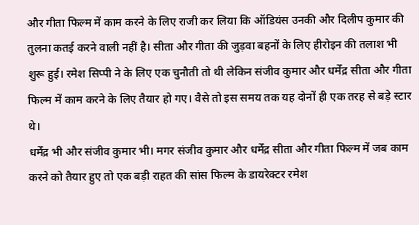और गीता फिल्म में काम करने के लिए राजी कर लिया कि ऑडियंस उनकी और दिलीप कुमार की तुलना कतई करने वाली नहीं है। सीता और गीता की जुड़वा बहनों के लिए हीरोइन की तलाश भी शुरू हुई। रमेश सिप्पी ने के लिए एक चुनौती तो थी लेकिन संजीव कुमार और धर्मेंद्र सीता और गीता फिल्म में काम करने के लिए तैयार हो गए। वैसे तो इस समय तक यह दोनों ही एक तरह से बड़े स्टार थे।
धर्मेंद्र भी और संजीव कुमार भी। मगर संजीव कुमार और धर्मेंद्र सीता और गीता फिल्म में जब काम करने को तैयार हुए तो एक बड़ी राहत की सांस फिल्म के डायरेक्टर रमेश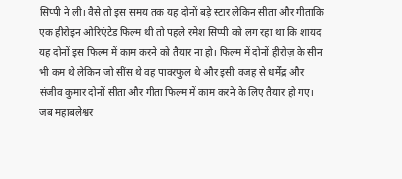सिप्पी ने ली। वैसे तो इस समय तक यह दोनों बड़े स्टार लेकिन सीता और गीताकि एक हीरोइन ओरिएंटेड फिल्म थी तो पहले रमेश सिप्पी को लग रहा था कि शायद यह दोनों इस फिल्म में काम करने को तैयार ना हो। फिल्म में दोनों हीरोज़ के सीन भी कम थे लेकिन जो सींस थे वह पावरफुल थे और इसी वजह से धर्मेंद्र और संजीव कुमार दोनों सीता और गीता फिल्म में काम करने के लिए तैयार हो गए। जब महाबलेश्वर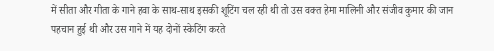में सीता और गीता के गाने हवा के साथ-साथ इसकी शूटिंग चल रही थी तो उस वक्त हेमा मालिनी और संजीव कुमार की जान पहचान हुई थी और उस गाने में यह दोनों स्केटिंग करते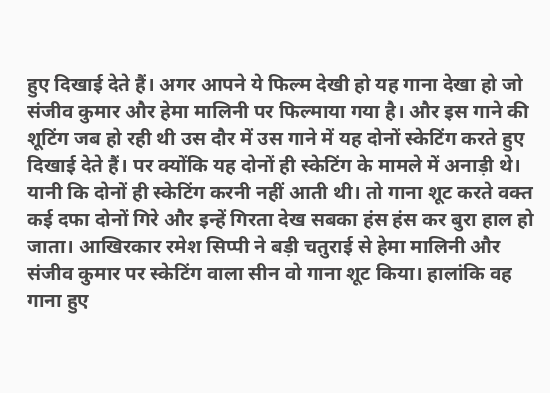हुए दिखाई देते हैं। अगर आपने ये फिल्म देखी हो यह गाना देखा हो जो संजीव कुमार और हेमा मालिनी पर फिल्माया गया है। और इस गाने की शूटिंग जब हो रही थी उस दौर में उस गाने में यह दोनों स्केटिंग करते हुए दिखाई देते हैं। पर क्योंकि यह दोनों ही स्केटिंग के मामले में अनाड़ी थे। यानी कि दोनों ही स्केटिंग करनी नहीं आती थी। तो गाना शूट करते वक्त कई दफा दोनों गिरे और इन्हें गिरता देख सबका हंस हंस कर बुरा हाल हो जाता। आखिरकार रमेश सिप्पी ने बड़ी चतुराई से हेमा मालिनी और संजीव कुमार पर स्केटिंग वाला सीन वो गाना शूट किया। हालांकि वह गाना हुए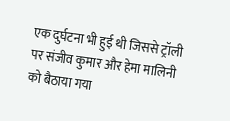एक दुर्घटना भी हुई थी जिससे ट्रॉली पर संजीव कुमार और हेमा मालिनी को बैठाया गया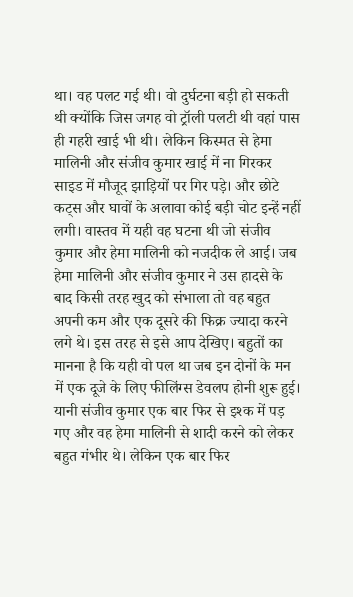था। वह पलट गई थी। वो दुर्घटना बड़ी हो सकती थी क्योंकि जिस जगह वो ट्रॉली पलटी थी वहां पास ही गहरी खाई भी थी। लेकिन किस्मत से हेमा मालिनी और संजीव कुमार खाई में ना गिरकर साइड में मौजूद झाड़ियों पर गिर पड़े। और छोटे कट्स और घावों के अलावा कोई बड़ी चोट इन्हें नहीं लगी। वास्तव में यही वह घटना थी जो संजीव कुमार और हेमा मालिनी को नजदीक ले आई। जब हेमा मालिनी और संजीव कुमार ने उस हादसे के बाद किसी तरह खुद को संभाला तो वह बहुत अपनी कम और एक दूसरे की फिक्र ज्यादा करने लगे थे। इस तरह से इसे आप देखिए। बहुतों का मानना है कि यही वो पल था जब इन दोनों के मन में एक दूजे के लिए फीलिंग्स डेवलप होनी शुरू हुई। यानी संजीव कुमार एक बार फिर से इश्क में पड़ गए और वह हेमा मालिनी से शादी करने को लेकर बहुत गंभीर थे। लेकिन एक बार फिर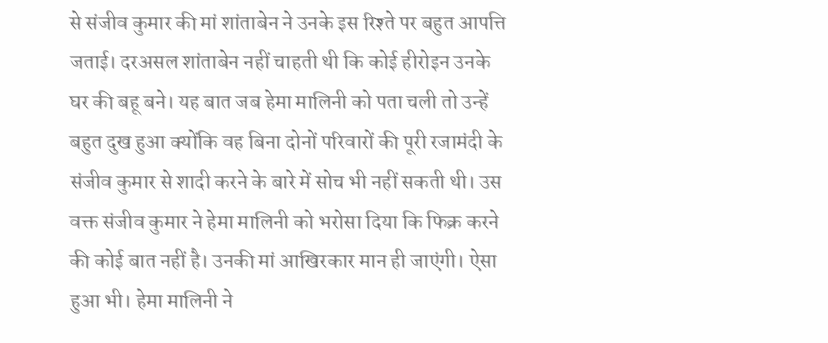से संजीव कुमार की मां शांताबेन ने उनके इस रिश्ते पर बहुत आपत्ति जताई। दरअसल शांताबेन नहीं चाहती थी कि कोई हीरोइन उनके घर की बहू बने। यह बात जब हेमा मालिनी को पता चली तो उन्हें बहुत दुख हुआ क्योंकि वह बिना दोनों परिवारों की पूरी रजामंदी के संजीव कुमार से शादी करने के बारे में सोच भी नहीं सकती थी। उस वक्त संजीव कुमार ने हेमा मालिनी को भरोसा दिया कि फिक्र करने की कोई बात नहीं है। उनकी मां आखिरकार मान ही जाएंगी। ऐसा हुआ भी। हेमा मालिनी ने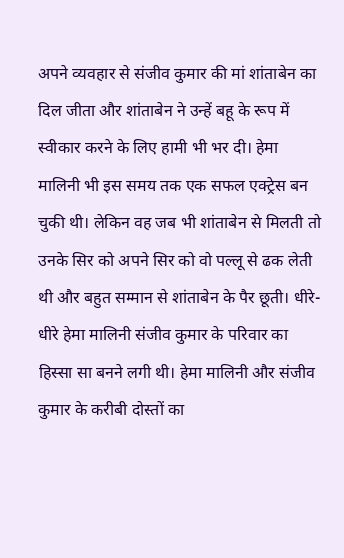अपने व्यवहार से संजीव कुमार की मां शांताबेन का दिल जीता और शांताबेन ने उन्हें बहू के रूप में स्वीकार करने के लिए हामी भी भर दी। हेमा मालिनी भी इस समय तक एक सफल एक्ट्रेस बन चुकी थी। लेकिन वह जब भी शांताबेन से मिलती तो उनके सिर को अपने सिर को वो पल्लू से ढक लेती थी और बहुत सम्मान से शांताबेन के पैर छूती। धीरे-धीरे हेमा मालिनी संजीव कुमार के परिवार का हिस्सा सा बनने लगी थी। हेमा मालिनी और संजीव कुमार के करीबी दोस्तों का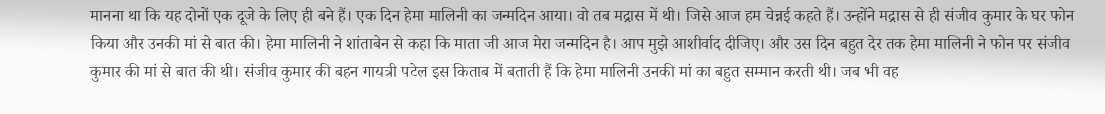मानना था कि यह दोनों एक दूजे के लिए ही बने हैं। एक दिन हेमा मालिनी का जन्मदिन आया। वो तब मद्रास में थी। जिसे आज हम चेन्नई कहते हैं। उन्होंने मद्रास से ही संजीव कुमार के घर फोन किया और उनकी मां से बात की। हेमा मालिनी ने शांताबेन से कहा कि माता जी आज मेरा जन्मदिन है। आप मुझे आशीर्वाद दीजिए। और उस दिन बहुत देर तक हेमा मालिनी ने फोन पर संजीव कुमार की मां से बात की थी। संजीव कुमार की बहन गायत्री पटेल इस किताब में बताती हैं कि हेमा मालिनी उनकी मां का बहुत सम्मान करती थी। जब भी वह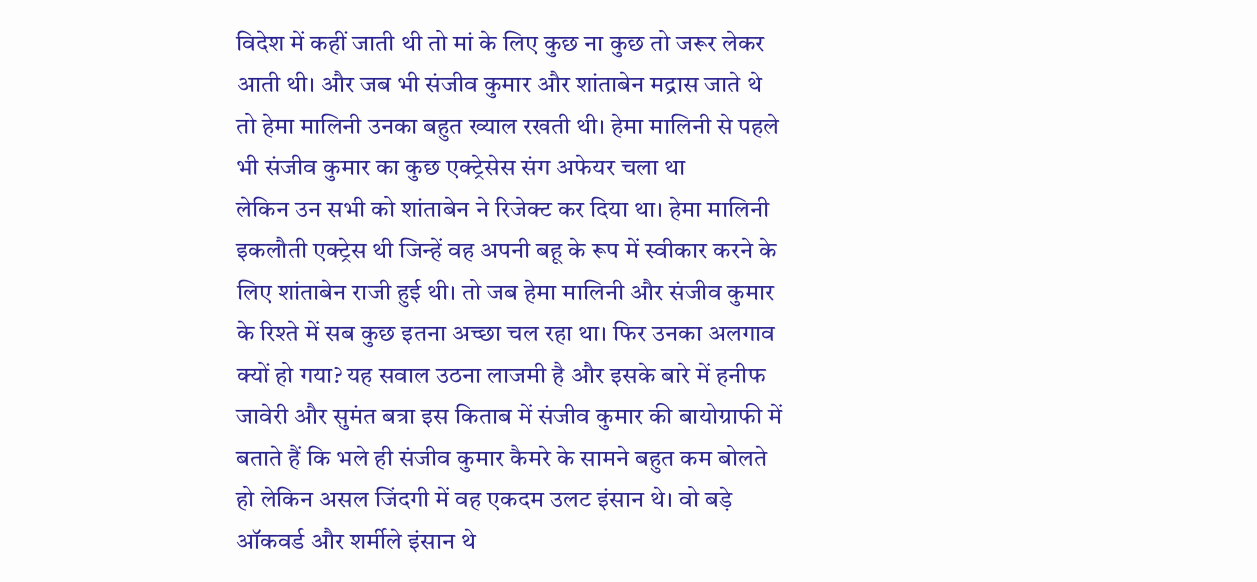विदेश में कहीं जाती थी तो मां के लिए कुछ ना कुछ तो जरूर लेकर आती थी। और जब भी संजीव कुमार और शांताबेन मद्रास जाते थे तो हेमा मालिनी उनका बहुत ख्याल रखती थी। हेमा मालिनी से पहले भी संजीव कुमार का कुछ एक्ट्रेसेस संग अफेयर चला था
लेकिन उन सभी को शांताबेन ने रिजेक्ट कर दिया था। हेमा मालिनी इकलौती एक्ट्रेस थी जिन्हें वह अपनी बहू के रूप में स्वीकार करने के लिए शांताबेन राजी हुई थी। तो जब हेमा मालिनी और संजीव कुमार के रिश्ते में सब कुछ इतना अच्छा चल रहा था। फिर उनका अलगाव क्यों हो गया? यह सवाल उठना लाजमी है और इसके बारे में हनीफ जावेरी और सुमंत बत्रा इस किताब में संजीव कुमार की बायोग्राफी में बताते हैं कि भले ही संजीव कुमार कैमरे के सामने बहुत कम बोलते हो लेकिन असल जिंदगी में वह एकदम उलट इंसान थे। वो बड़े ऑकवर्ड और शर्मीले इंसान थे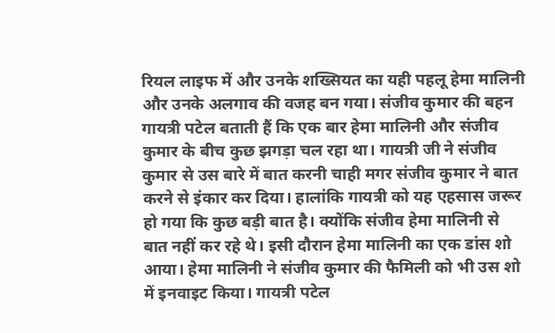रियल लाइफ में और उनके शख्सियत का यही पहलू हेमा मालिनी और उनके अलगाव की वजह बन गया। संजीव कुमार की बहन गायत्री पटेल बताती हैं कि एक बार हेमा मालिनी और संजीव कुमार के बीच कुछ झगड़ा चल रहा था। गायत्री जी ने संजीव कुमार से उस बारे में बात करनी चाही मगर संजीव कुमार ने बात करने से इंकार कर दिया। हालांकि गायत्री को यह एहसास जरूर हो गया कि कुछ बड़ी बात है। क्योंकि संजीव हेमा मालिनी से बात नहीं कर रहे थे। इसी दौरान हेमा मालिनी का एक डांस शो आया। हेमा मालिनी ने संजीव कुमार की फैमिली को भी उस शो में इनवाइट किया। गायत्री पटेल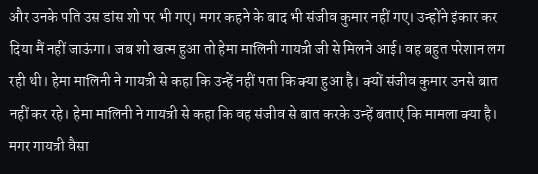और उनके पति उस डांस शो पर भी गए। मगर कहने के बाद भी संजीव कुमार नहीं गए। उन्होंने इंकार कर दिया मैं नहीं जाऊंगा। जब शो खत्म हुआ तो हेमा मालिनी गायत्री जी से मिलने आई। वह बहुत परेशान लग रही थी। हेमा मालिनी ने गायत्री से कहा कि उन्हें नहीं पता कि क्या हुआ है। क्यों संजीव कुमार उनसे बात नहीं कर रहे। हेमा मालिनी ने गायत्री से कहा कि वह संजीव से बात करके उन्हें बताएं कि मामला क्या है। मगर गायत्री वैसा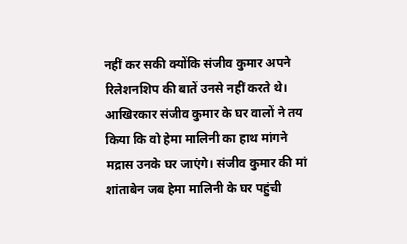नहीं कर सकी क्योंकि संजीव कुमार अपने रिलेशनशिप की बातें उनसे नहीं करते थे। आखिरकार संजीव कुमार के घर वालों ने तय किया कि वो हेमा मालिनी का हाथ मांगने मद्रास उनके घर जाएंगे। संजीव कुमार की मां शांताबेन जब हेमा मालिनी के घर पहुंची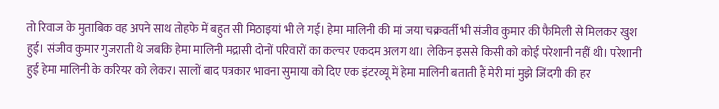तो रिवाज के मुताबिक वह अपने साथ तोहफे में बहुत सी मिठाइयां भी ले गई। हेमा मालिनी की मां जया चक्रवर्ती भी संजीव कुमार की फैमिली से मिलकर खुश हुई। संजीव कुमार गुजराती थे जबकि हेमा मालिनी मद्रासी दोनों परिवारों का कल्चर एकदम अलग था। लेकिन इससे किसी को कोई परेशानी नहीं थी। परेशानी हुई हेमा मालिनी के करियर को लेकर। सालों बाद पत्रकार भावना सुमाया को दिए एक इंटरव्यू में हेमा मालिनी बताती हैं मेरी मां मुझे जिंदगी की हर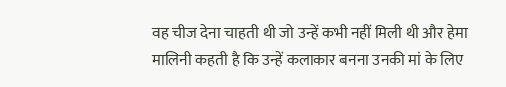वह चीज देना चाहती थी जो उन्हें कभी नहीं मिली थी और हेमा मालिनी कहती है कि उन्हें कलाकार बनना उनकी मां के लिए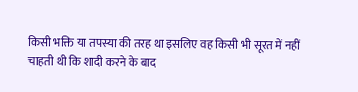किसी भक्ति या तपस्या की तरह था इसलिए वह किसी भी सूरत में नहीं चाहती थी कि शादी करने के बाद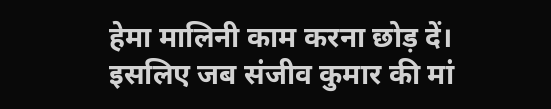हेमा मालिनी काम करना छोड़ दें। इसलिए जब संजीव कुमार की मां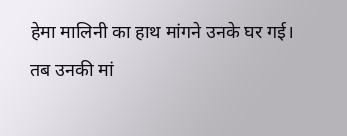हेमा मालिनी का हाथ मांगने उनके घर गई। तब उनकी मां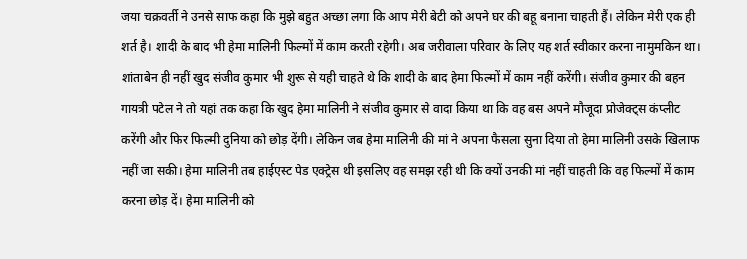जया चक्रवर्ती ने उनसे साफ कहा कि मुझे बहुत अच्छा लगा कि आप मेरी बेटी को अपने घर की बहू बनाना चाहती हैं। लेकिन मेरी एक ही शर्त है। शादी के बाद भी हेमा मालिनी फिल्मों में काम करती रहेगी। अब जरीवाला परिवार के लिए यह शर्त स्वीकार करना नामुमकिन था। शांताबेन ही नहीं खुद संजीव कुमार भी शुरू से यही चाहते थे कि शादी के बाद हेमा फिल्मों में काम नहीं करेंगी। संजीव कुमार की बहन गायत्री पटेल ने तो यहां तक कहा कि खुद हेमा मालिनी ने संजीव कुमार से वादा किया था कि वह बस अपने मौजूदा प्रोजेक्ट्स कंप्लीट करेंगी और फिर फिल्मी दुनिया को छोड़ देंगी। लेकिन जब हेमा मालिनी की मां ने अपना फैसला सुना दिया तो हेमा मालिनी उसके खिलाफ नहीं जा सकी। हेमा मालिनी तब हाईएस्ट पेड एक्ट्रेस थी इसलिए वह समझ रही थी कि क्यों उनकी मां नहीं चाहती कि वह फिल्मों में काम करना छोड़ दें। हेमा मालिनी को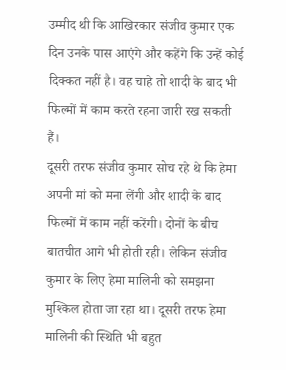उम्मीद थी कि आखिरकार संजीव कुमार एक दिन उनके पास आएंगे और कहेंगे कि उन्हें कोई दिक्कत नहीं है। वह चाहे तो शादी के बाद भी फिल्मों में काम करते रहना जारी रख सकती हैं।
दूसरी तरफ संजीव कुमार सोच रहे थे कि हेमा अपनी मां को मना लेंगी और शादी के बाद फिल्मों में काम नहीं करेंगी। दोनों के बीच बातचीत आगे भी होती रही। लेकिन संजीव कुमार के लिए हेमा मालिनी को समझना मुश्किल होता जा रहा था। दूसरी तरफ हेमा मालिनी की स्थिति भी बहुत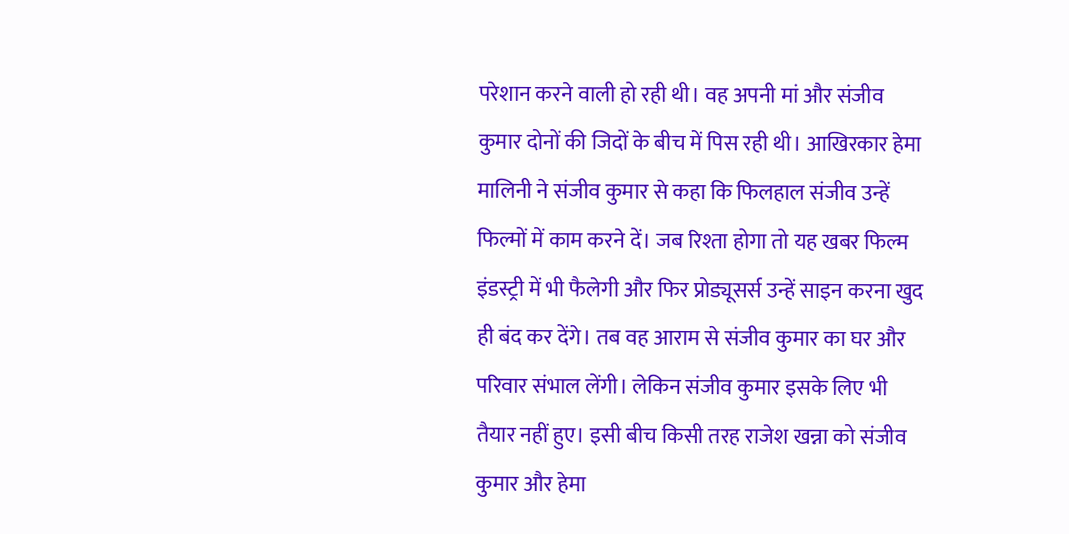परेशान करने वाली हो रही थी। वह अपनी मां और संजीव कुमार दोनों की जिदों के बीच में पिस रही थी। आखिरकार हेमा मालिनी ने संजीव कुमार से कहा कि फिलहाल संजीव उन्हें फिल्मों में काम करने दें। जब रिश्ता होगा तो यह खबर फिल्म इंडस्ट्री में भी फैलेगी और फिर प्रोड्यूसर्स उन्हें साइन करना खुद ही बंद कर देंगे। तब वह आराम से संजीव कुमार का घर और परिवार संभाल लेंगी। लेकिन संजीव कुमार इसके लिए भी तैयार नहीं हुए। इसी बीच किसी तरह राजेश खन्ना को संजीव कुमार और हेमा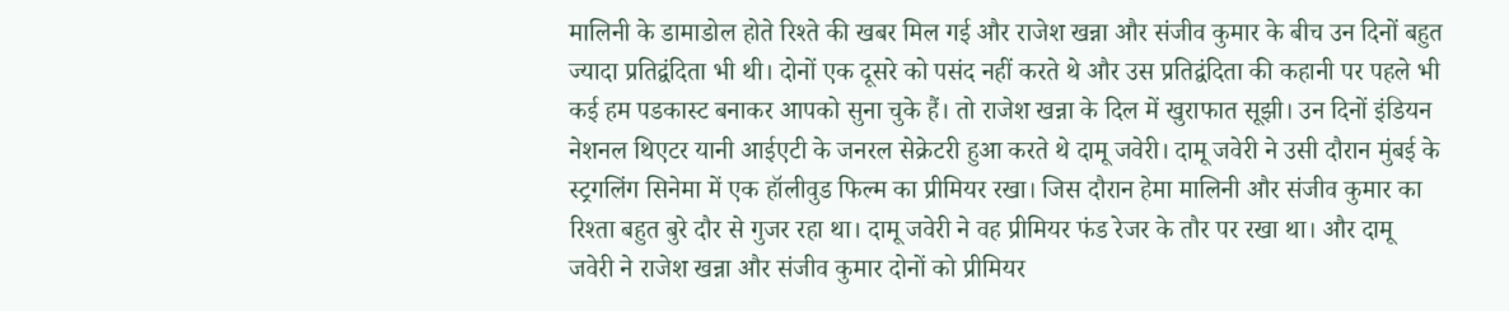मालिनी के डामाडोल होते रिश्ते की खबर मिल गई और राजेश खन्ना और संजीव कुमार के बीच उन दिनों बहुत ज्यादा प्रतिद्वंदिता भी थी। दोनों एक दूसरे को पसंद नहीं करते थे और उस प्रतिद्वंदिता की कहानी पर पहले भी कई हम पडकास्ट बनाकर आपको सुना चुके हैं। तो राजेश खन्ना के दिल में खुराफात सूझी। उन दिनों इंडियन नेशनल थिएटर यानी आईएटी के जनरल सेक्रेटरी हुआ करते थे दामू जवेरी। दामू जवेरी ने उसी दौरान मुंबई के स्ट्रगलिंग सिनेमा में एक हॉलीवुड फिल्म का प्रीमियर रखा। जिस दौरान हेमा मालिनी और संजीव कुमार का रिश्ता बहुत बुरे दौर से गुजर रहा था। दामू जवेरी ने वह प्रीमियर फंड रेजर के तौर पर रखा था। और दामू जवेरी ने राजेश खन्ना और संजीव कुमार दोनों को प्रीमियर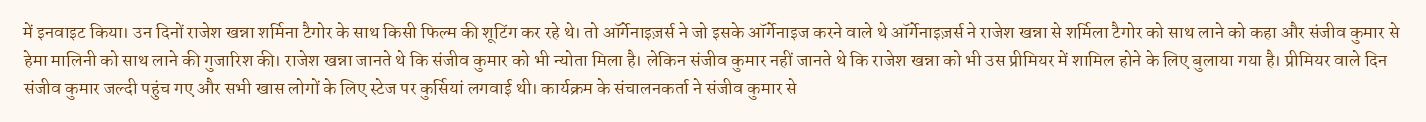में इनवाइट किया। उन दिनों राजेश खन्ना शर्मिना टैगोर के साथ किसी फिल्म की शूटिंग कर रहे थे। तो ऑर्गेनाइज़र्स ने जो इसके ऑर्गेनाइज करने वाले थे ऑर्गेनाइज़र्स ने राजेश खन्ना से शर्मिला टैगोर को साथ लाने को कहा और संजीव कुमार से हेमा मालिनी को साथ लाने की गुजारिश की। राजेश खन्ना जानते थे कि संजीव कुमार को भी न्योता मिला है। लेकिन संजीव कुमार नहीं जानते थे कि राजेश खन्ना को भी उस प्रीमियर में शामिल होने के लिए बुलाया गया है। प्रीमियर वाले दिन संजीव कुमार जल्दी पहुंच गए और सभी खास लोगों के लिए स्टेज पर कुर्सियां लगवाई थी। कार्यक्रम के संचालनकर्ता ने संजीव कुमार से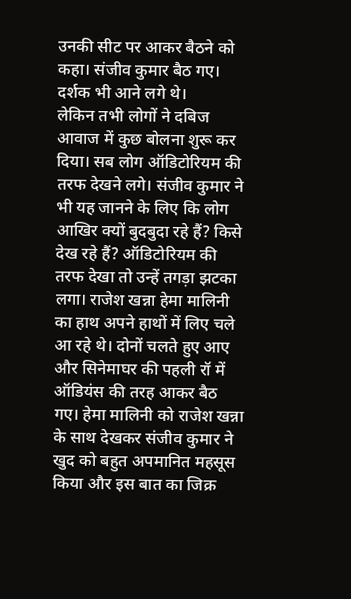उनकी सीट पर आकर बैठने को कहा। संजीव कुमार बैठ गए। दर्शक भी आने लगे थे।
लेकिन तभी लोगों ने दबिज आवाज में कुछ बोलना शुरू कर दिया। सब लोग ऑडिटोरियम की तरफ देखने लगे। संजीव कुमार ने भी यह जानने के लिए कि लोग आखिर क्यों बुदबुदा रहे हैं? किसे देख रहे हैं? ऑडिटोरियम की तरफ देखा तो उन्हें तगड़ा झटका लगा। राजेश खन्ना हेमा मालिनी का हाथ अपने हाथों में लिए चले आ रहे थे। दोनों चलते हुए आए और सिनेमाघर की पहली रॉ में ऑडियंस की तरह आकर बैठ गए। हेमा मालिनी को राजेश खन्ना के साथ देखकर संजीव कुमार ने खुद को बहुत अपमानित महसूस किया और इस बात का जिक्र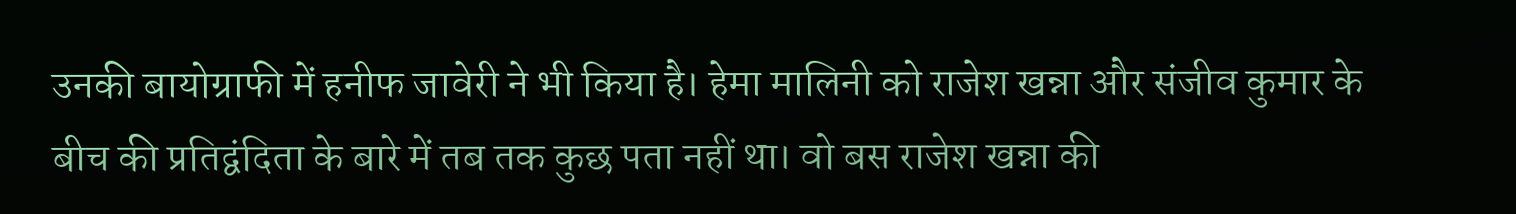उनकी बायोग्राफी में हनीफ जावेरी ने भी किया है। हेमा मालिनी को राजेश खन्ना और संजीव कुमार के बीच की प्रतिद्वंदिता के बारे में तब तक कुछ पता नहीं था। वो बस राजेश खन्ना की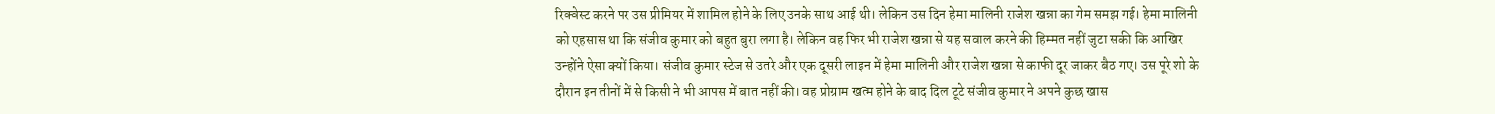रिक्वेस्ट करने पर उस प्रीमियर में शामिल होने के लिए उनके साथ आई थी। लेकिन उस दिन हेमा मालिनी राजेश खन्ना का गेम समझ गई। हेमा मालिनी को एहसास था कि संजीव कुमार को बहुत बुरा लगा है। लेकिन वह फिर भी राजेश खन्ना से यह सवाल करने की हिम्मत नहीं जुटा सकी कि आखिर उन्होंने ऐसा क्यों किया। संजीव कुमार स्टेज से उतरे और एक दूसरी लाइन में हेमा मालिनी और राजेश खन्ना से काफी दूर जाकर बैठ गए। उस पूरे शो के दौरान इन तीनों में से किसी ने भी आपस में बात नहीं की। वह प्रोग्राम खत्म होने के बाद दिल टूटे संजीव कुमार ने अपने कुछ खास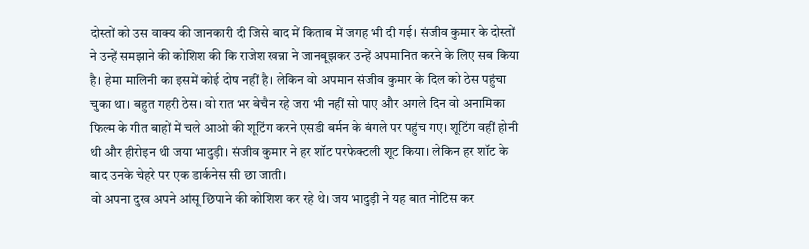दोस्तों को उस वाक्य की जानकारी दी जिसे बाद में किताब में जगह भी दी गई। संजीव कुमार के दोस्तों ने उन्हें समझाने की कोशिश की कि राजेश खन्ना ने जानबूझकर उन्हें अपमानित करने के लिए सब किया है। हेमा मालिनी का इसमें कोई दोष नहीं है। लेकिन वो अपमान संजीव कुमार के दिल को ठेस पहुंचा चुका था। बहुत गहरी ठेस। वो रात भर बेचैन रहे जरा भी नहीं सो पाए और अगले दिन वो अनामिका फिल्म के गीत बाहों में चले आओ की शूटिंग करने एसडी बर्मन के बंगले पर पहुंच गए। शूटिंग वहीं होनी थी और हीरोइन थी जया भादुड़ी। संजीव कुमार ने हर शॉट परफेक्टली शूट किया। लेकिन हर शॉट के बाद उनके चेहरे पर एक डार्कनेस सी छा जाती।
वो अपना दुख अपने आंसू छिपाने की कोशिश कर रहे थे। जय भादुड़ी ने यह बात नोटिस कर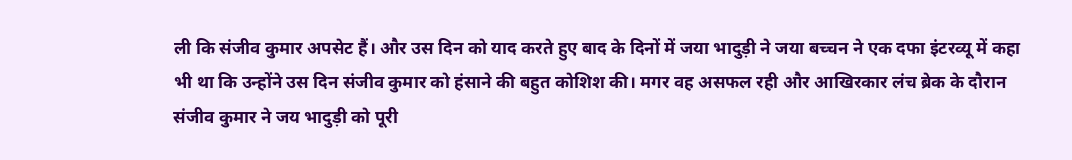ली कि संजीव कुमार अपसेट हैं। और उस दिन को याद करते हुए बाद के दिनों में जया भादुड़ी ने जया बच्चन ने एक दफा इंटरव्यू में कहा भी था कि उन्होंने उस दिन संजीव कुमार को हंसाने की बहुत कोशिश की। मगर वह असफल रही और आखिरकार लंच ब्रेक के दौरान संजीव कुमार ने जय भादुड़ी को पूरी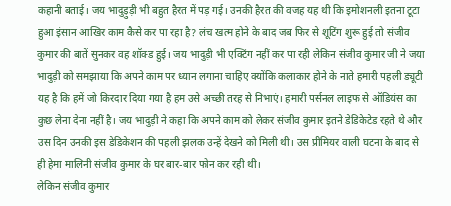कहानी बताई। जय भादुड़ुड़ी भी बहुत हैरत में पड़ गई। उनकी हैरत की वजह यह थी कि इमोशनली इतना टूटा हुआ इंसान आखिर काम कैसे कर पा रहा है? लंच खत्म होने के बाद जब फिर से शूटिंग शुरू हुई तो संजीव कुमार की बातें सुनकर वह शॉक्ड हुई। जय भादुड़ी भी एक्टिंग नहीं कर पा रही लेकिन संजीव कुमार जी ने जया भादुड़ी को समझाया कि अपने काम पर ध्यान लगाना चाहिए क्योंकि कलाकार होने के नाते हमारी पहली ड्यूटी यह है कि हमें जो किरदार दिया गया है हम उसे अच्छी तरह से निभाएं। हमारी पर्सनल लाइफ से ऑडियंस का कुछ लेना देना नहीं है। जय भादुड़ी ने कहा कि अपने काम को लेकर संजीव कुमार इतने डेडिकेटेड रहते थे और उस दिन उनकी इस डेडिकेशन की पहली झलक उन्हें देखने को मिली थी। उस प्रीमियर वाली घटना के बाद से ही हेमा मालिनी संजीव कुमार के घर बार-बार फोन कर रही थी।
लेकिन संजीव कुमार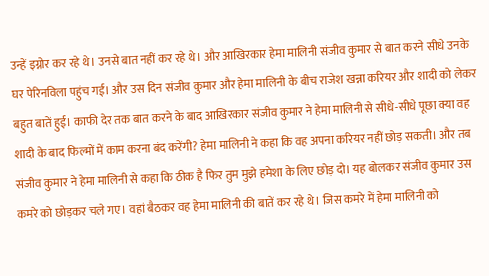उन्हें इग्नोर कर रहे थे। उनसे बात नहीं कर रहे थे। और आखिरकार हेमा मालिनी संजीव कुमार से बात करने सीधे उनके घर पेरिनविला पहुंच गई। और उस दिन संजीव कुमार और हेमा मालिनी के बीच राजेश खन्ना करियर और शादी को लेकर बहुत बातें हुई। काफी देर तक बात करने के बाद आखिरकार संजीव कुमार ने हेमा मालिनी से सीधे-सीधे पूछा क्या वह शादी के बाद फिल्मों में काम करना बंद करेंगी? हेमा मालिनी ने कहा कि वह अपना करियर नहीं छोड़ सकती। और तब संजीव कुमार ने हेमा मालिनी से कहा कि ठीक है फिर तुम मुझे हमेशा के लिए छोड़ दो। यह बोलकर संजीव कुमार उस कमरे को छोड़कर चले गए। वहां बैठकर वह हेमा मालिनी की बातें कर रहे थे। जिस कमरे में हेमा मालिनी को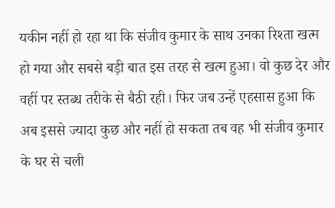यकीन नहीं हो रहा था कि संजीव कुमार के साथ उनका रिश्ता खत्म हो गया और सबसे बड़ी बात इस तरह से खत्म हुआ। वो कुछ देर और वहीं पर स्तब्ध तरीके से बैठी रही। फिर जब उन्हें एहसास हुआ कि अब इससे ज्यादा कुछ और नहीं हो सकता तब वह भी संजीव कुमार के घर से चली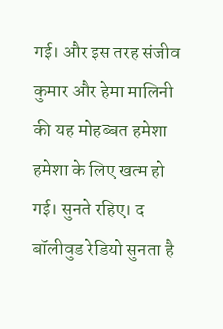गई। और इस तरह संजीव कुमार और हेमा मालिनी की यह मोहब्बत हमेशा हमेशा के लिए खत्म हो गई। सुनते रहिए। द बॉलीवुड रेडियो सुनता है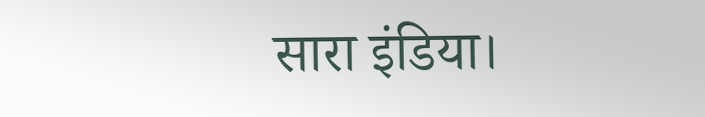सारा इंडिया।